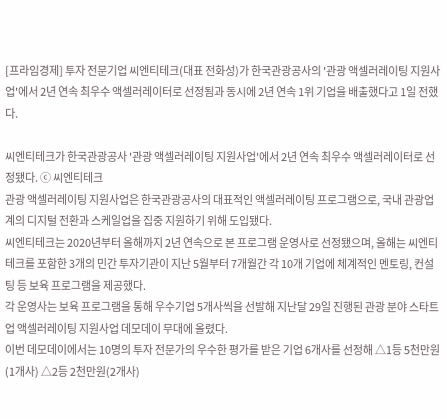[프라임경제] 투자 전문기업 씨엔티테크(대표 전화성)가 한국관광공사의 '관광 액셀러레이팅 지원사업'에서 2년 연속 최우수 액셀러레이터로 선정됨과 동시에 2년 연속 1위 기업을 배출했다고 1일 전했다.

씨엔티테크가 한국관광공사 '관광 액셀러레이팅 지원사업'에서 2년 연속 최우수 액셀러레이터로 선정됐다. ⓒ 씨엔티테크
관광 액셀러레이팅 지원사업은 한국관광공사의 대표적인 액셀러레이팅 프로그램으로, 국내 관광업계의 디지털 전환과 스케일업을 집중 지원하기 위해 도입됐다.
씨엔티테크는 2020년부터 올해까지 2년 연속으로 본 프로그램 운영사로 선정됐으며, 올해는 씨엔티테크를 포함한 3개의 민간 투자기관이 지난 5월부터 7개월간 각 10개 기업에 체계적인 멘토링, 컨설팅 등 보육 프로그램을 제공했다.
각 운영사는 보육 프로그램을 통해 우수기업 5개사씩을 선발해 지난달 29일 진행된 관광 분야 스타트업 액셀러레이팅 지원사업 데모데이 무대에 올렸다.
이번 데모데이에서는 10명의 투자 전문가의 우수한 평가를 받은 기업 6개사를 선정해 △1등 5천만원(1개사) △2등 2천만원(2개사)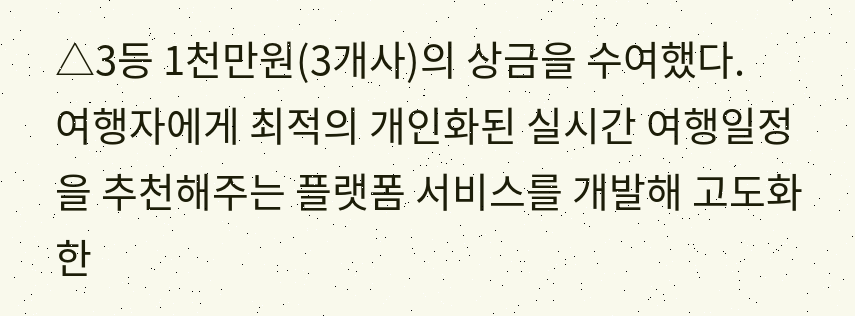△3등 1천만원(3개사)의 상금을 수여했다.
여행자에게 최적의 개인화된 실시간 여행일정을 추천해주는 플랫폼 서비스를 개발해 고도화한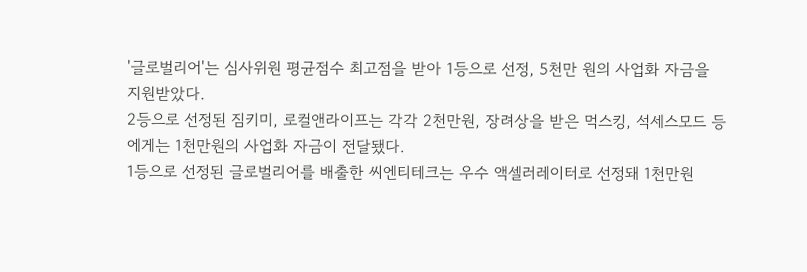'글로벌리어'는 심사위원 평균점수 최고점을 받아 1등으로 선정, 5천만 원의 사업화 자금을 지원받았다.
2등으로 선정된 짐키미, 로컬앤라이프는 각각 2천만원, 장려상을 받은 먹스킹, 석세스모드 등에게는 1천만원의 사업화 자금이 전달됐다.
1등으로 선정된 글로벌리어를 배출한 씨엔티테크는 우수 액셀러레이터로 선정돼 1천만원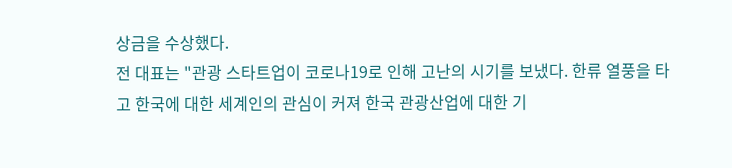상금을 수상했다.
전 대표는 "관광 스타트업이 코로나19로 인해 고난의 시기를 보냈다. 한류 열풍을 타고 한국에 대한 세계인의 관심이 커져 한국 관광산업에 대한 기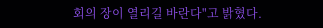회의 장이 열리길 바란다"고 밝혔다.